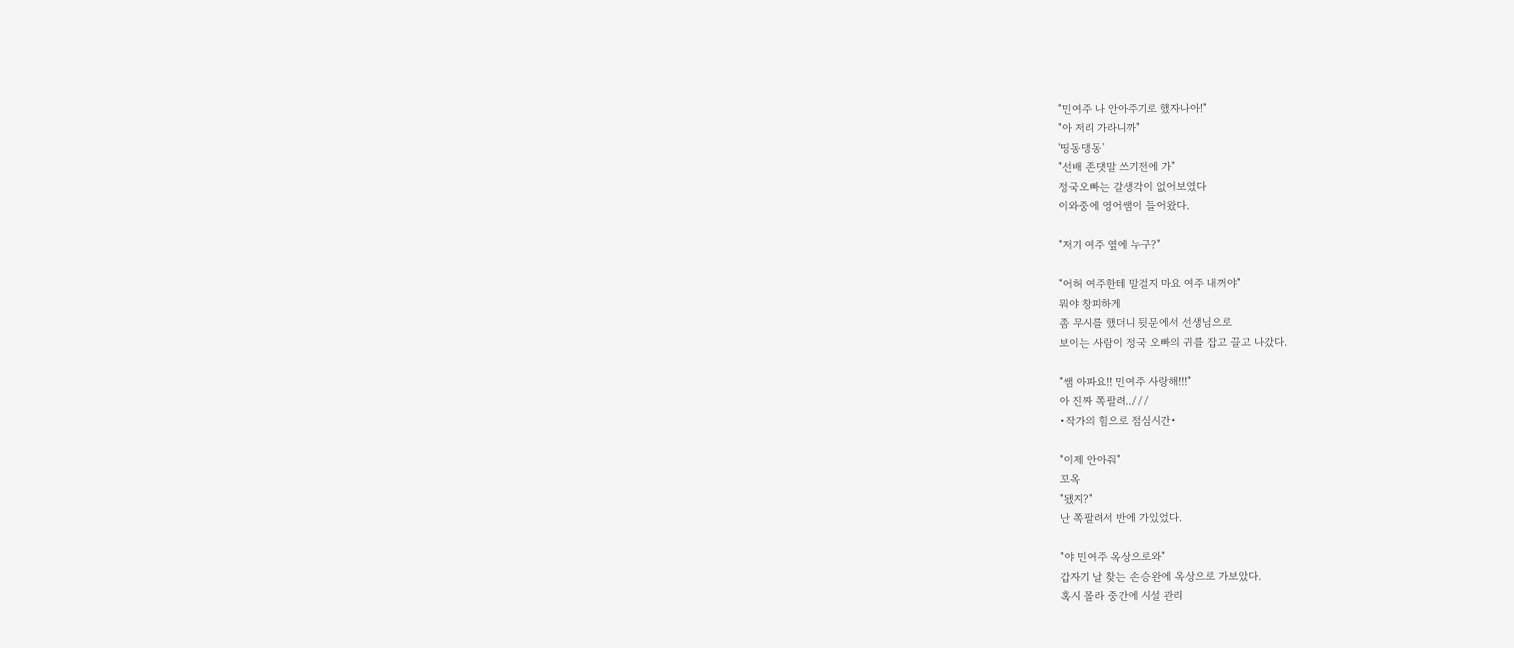"민여주 나 안아주기로 했자나아!"
"아 저리 가라니까"
'띵동댕동'
"선배 존댓말 쓰기전에 가"
정국오빠는 갈생각이 없어보였다
이와중에 영어쌤이 들어왔다.

"저기 여주 옆에 누구?"

"어허 여주한테 말걸지 마요 여주 내꺼야"
뭐야 창피하게
좀 무시를 했더니 뒷문에서 선생님으로
보이는 사람이 정국 오빠의 귀를 잡고 끌고 나갔다.

"쌤 아파요!! 민여주 사랑해!!!"
아 진짜 쪽팔려..///
•작가의 힘으로 점심시간•

"이제 안아줘"
꼬옥
"됐지?"
난 쪽팔려서 반에 가있었다.

"야 민여주 옥상으로와"
갑자기 날 찾는 손승완에 옥상으로 가보았다.
혹시 몰라 중간에 시설 관리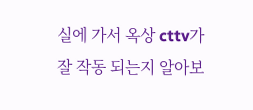실에 가서 옥상 cttv가
잘 작동 되는지 알아보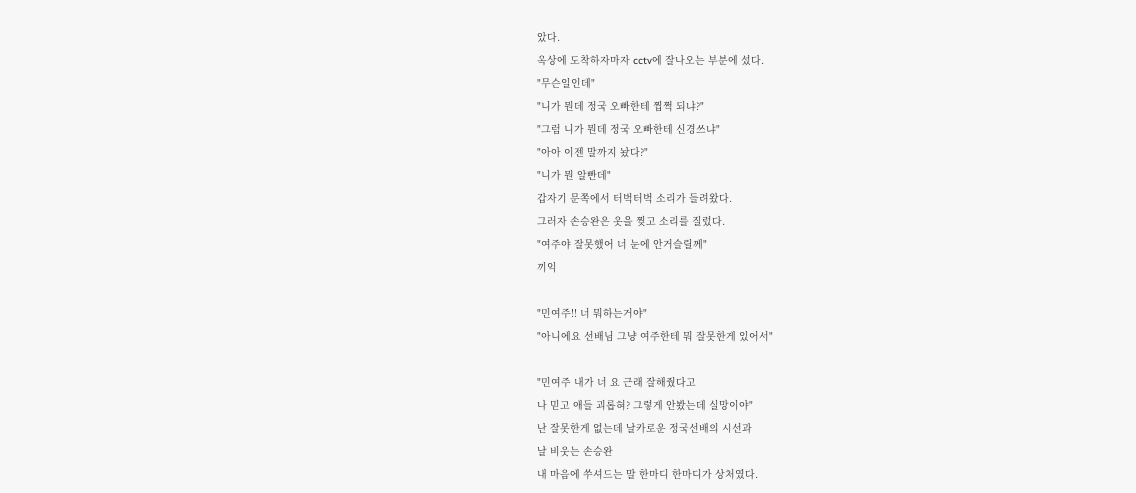았다.
옥상에 도착하자마자 cctv에 잘나오는 부분에 섰다.
"무슨일인데"
"니가 뭔데 정국 오빠한테 찝쩍 되냐?"
"그럼 니가 뭔데 정국 오빠한테 신경쓰냐"
"아아 이젠 말까지 놨다?"
"니가 뭔 알빤데"
갑자기 문쪽에서 터벅터벅 소리가 들려왔다.
그러자 손승완은 옷을 찢고 소리를 질렀다.
"여주야 잘못했어 너 눈에 안거슬릴께"
끼익

"민여주!! 너 뭐하는거야"
"아니에요 선배님 그냥 여주한테 뭐 잘못한게 있어서"

"민여주 내가 너 요 근래 잘해줬다고
나 믿고 애들 괴롭혀? 그렇게 안봤는데 실망이야"
난 잘못한게 없는데 날카로운 정국선배의 시선과
날 비웃는 손승완
내 마음에 쑤셔드는 말 한마디 한마디가 상처였다.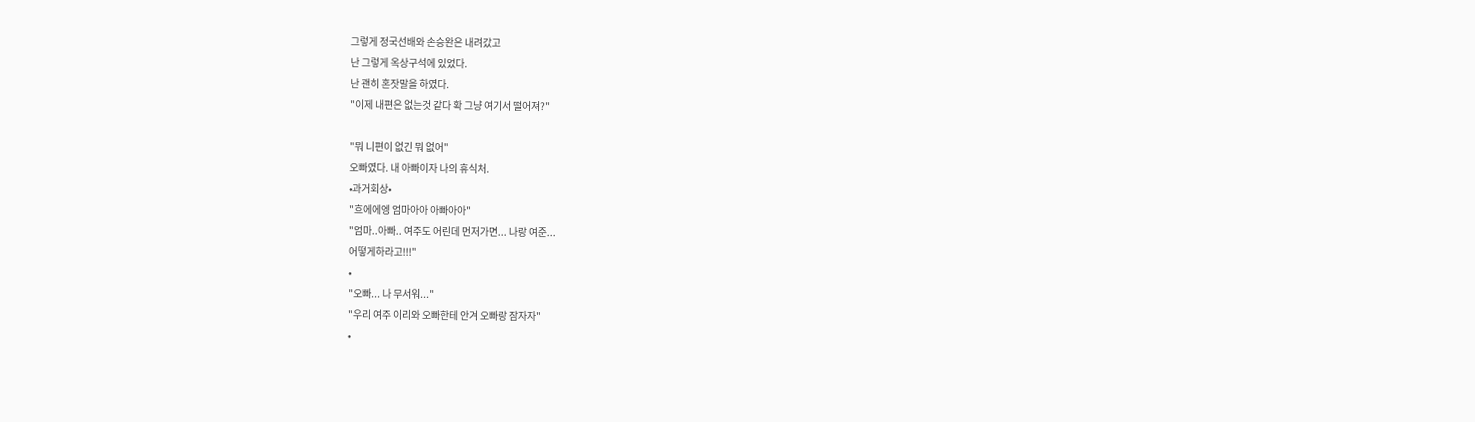그렇게 정국선배와 손승완은 내려갔고
난 그렇게 옥상구석에 있었다.
난 괜히 혼잣말을 하였다.
"이제 내편은 없는것 같다 확 그냥 여기서 떨어져?"

"뭐 니편이 없긴 뭐 없어"
오빠였다. 내 아빠이자 나의 휴식처.
•과거회상•
"흐에에엥 엄마아아 아빠아아"
"엄마..아빠.. 여주도 어린데 먼저가면... 나랑 여준...
어떻게하라고!!!"
•
"오빠... 나 무서워..."
"우리 여주 이리와 오빠한테 안겨 오빠랑 잠자자"
•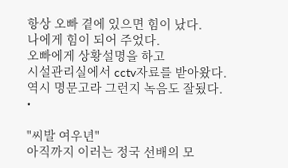항상 오빠 곁에 있으면 힘이 났다.
나에게 힘이 되어 주었다.
오빠에게 상황설명을 하고
시설관리실에서 cctv자료를 받아왔다.
역시 명문고라 그런지 녹음도 잘됬다.
•

"씨발 여우년"
아직까지 이러는 정국 선배의 모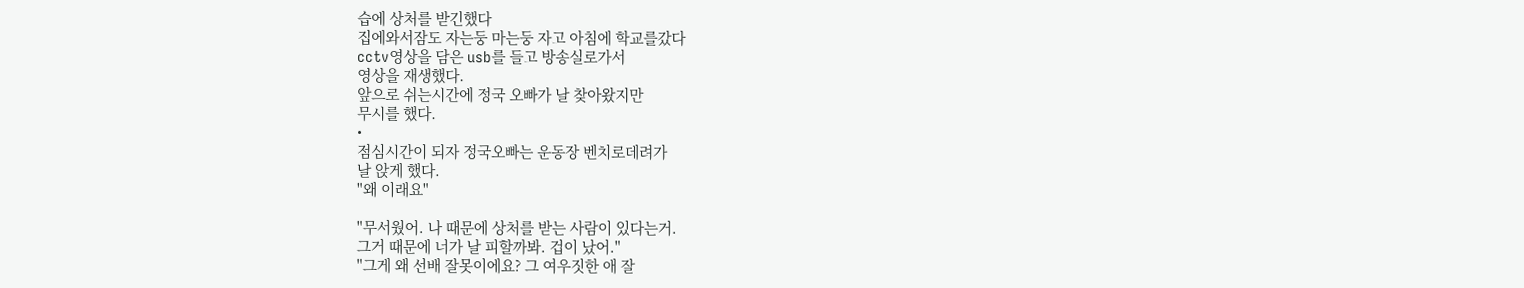습에 상처를 받긴했다
집에와서잠도 자는둥 마는둥 자고 아침에 학교를갔다
cctv영상을 담은 usb를 들고 방송실로가서
영상을 재생했다.
앞으로 쉬는시간에 정국 오빠가 날 찾아왔지만
무시를 했다.
•
점심시간이 되자 정국오빠는 운동장 벤치로데려가
날 앉게 했다.
"왜 이래요"

"무서웠어. 나 때문에 상처를 받는 사람이 있다는거.
그거 때문에 너가 날 피할까봐. 겁이 났어."
"그게 왜 선배 잘못이에요? 그 여우짓한 애 잘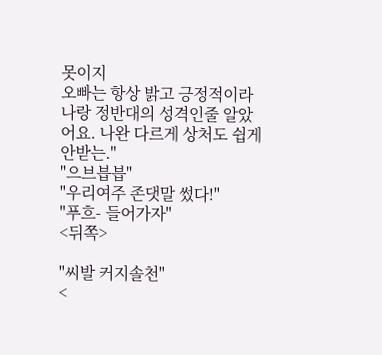못이지
오빠는 항상 밝고 긍정적이라 나랑 정반대의 성격인줄 알았어요. 나완 다르게 상처도 쉽게 안받는."
"으브븝븝"
"우리여주 존댓말 썼다!"
"푸흐- 들어가자"
<뒤쪽>

"씨발 커지솔천"
<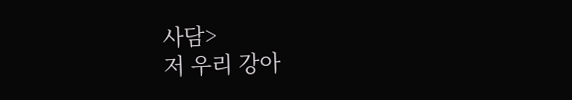사담>
저 우리 강아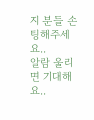지 분들 손팅해주세요..
알람 울리면 기대해요..